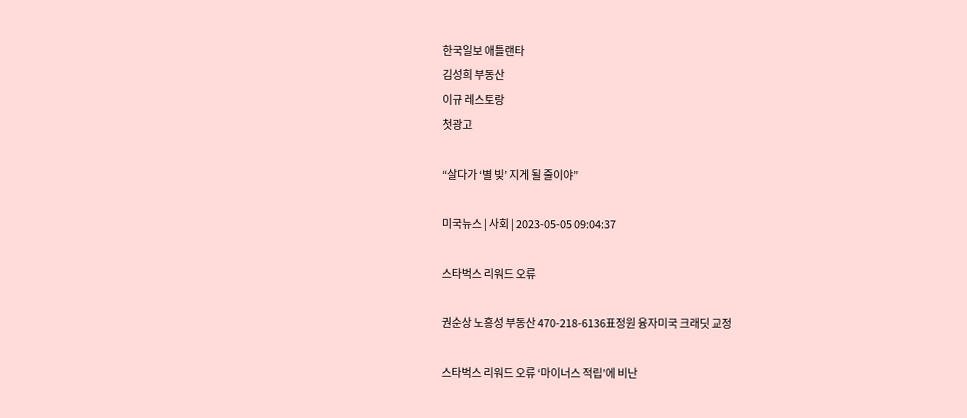한국일보 애틀랜타
김성희 부동산
이규 레스토랑
첫광고

“살다가 ‘별 빚’ 지게 될 줄이야”

미국뉴스 | 사회 | 2023-05-05 09:04:37

스타벅스 리워드 오류

권순상 노흥성 부동산 470-218-6136표정원 융자미국 크래딧 교정

스타벅스 리워드 오류 ‘마이너스 적립’에 비난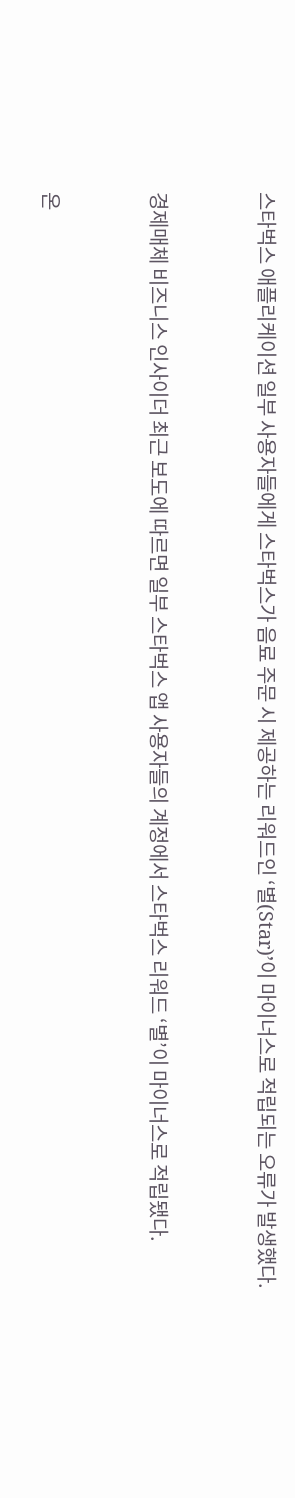스타벅스 애플리케이션 일부 사용자들에게 스타벅스가 음료 주문 시 제공하는 리워드인 ‘별(Star)’이 마이너스로 적립되는 오류가 발생했다.



경제매체 비즈니스 인사이더 최근 보도에 따르면 일부 스타벅스 앱 사용자들의 계정에서 스타벅스 리워드 ‘별’이 마이너스로 적립됐다.



온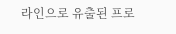라인으로 유출된 프로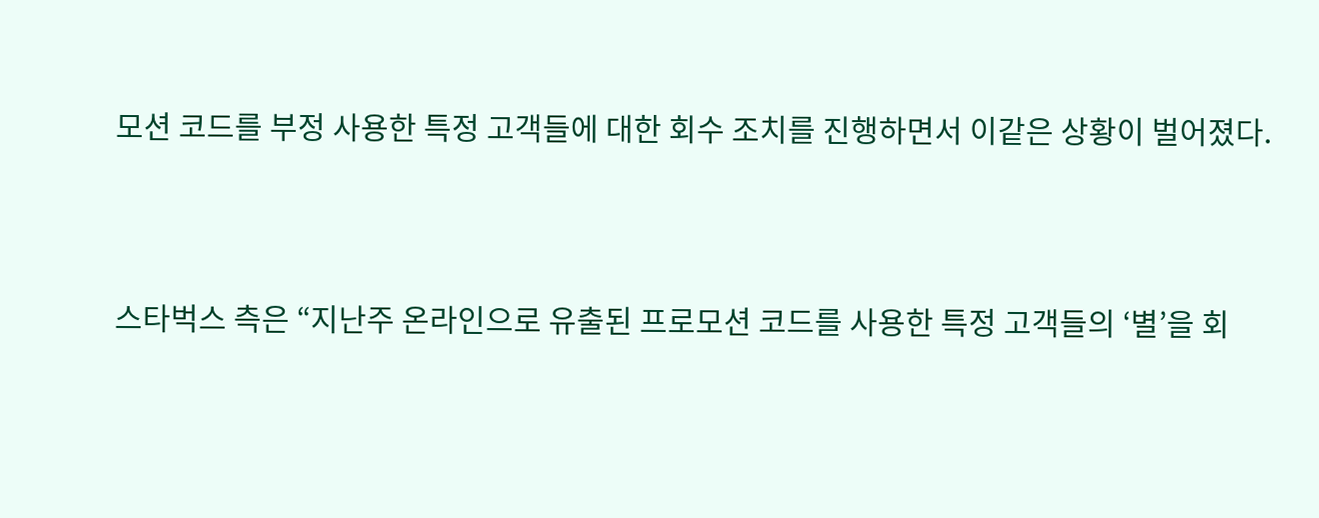모션 코드를 부정 사용한 특정 고객들에 대한 회수 조치를 진행하면서 이같은 상황이 벌어졌다.



스타벅스 측은 “지난주 온라인으로 유출된 프로모션 코드를 사용한 특정 고객들의 ‘별’을 회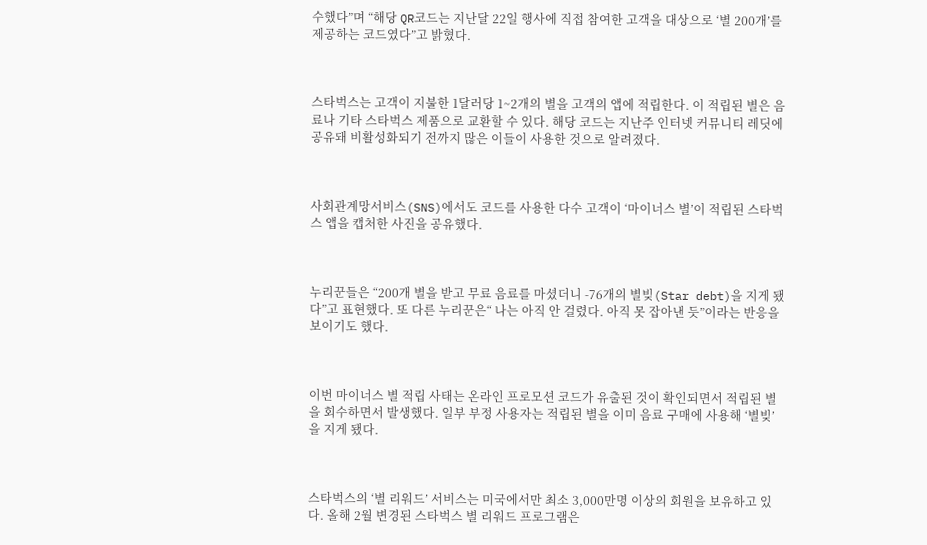수했다”며 “해당 QR코드는 지난달 22일 행사에 직접 참여한 고객을 대상으로 ‘별 200개’를 제공하는 코드였다”고 밝혔다.



스타벅스는 고객이 지불한 1달러당 1~2개의 별을 고객의 앱에 적립한다. 이 적립된 별은 음료나 기타 스타벅스 제품으로 교환할 수 있다. 해당 코드는 지난주 인터넷 커뮤니티 레딧에 공유돼 비활성화되기 전까지 많은 이들이 사용한 것으로 알려졌다.



사회관계망서비스(SNS)에서도 코드를 사용한 다수 고객이 ‘마이너스 별’이 적립된 스타벅스 앱을 캡처한 사진을 공유했다.



누리꾼들은 “200개 별을 받고 무료 음료를 마셨더니 -76개의 별빚(Star debt)을 지게 됐다”고 표현했다. 또 다른 누리꾼은“ 나는 아직 안 걸렸다. 아직 못 잡아낸 듯”이라는 반응을 보이기도 했다.



이번 마이너스 별 적립 사태는 온라인 프로모션 코드가 유출된 것이 확인되면서 적립된 별을 회수하면서 발생했다. 일부 부정 사용자는 적립된 별을 이미 음료 구매에 사용해 ‘별빚’을 지게 됐다.



스타벅스의 ‘별 리워드’ 서비스는 미국에서만 최소 3,000만명 이상의 회원을 보유하고 있다. 올해 2월 변경된 스타벅스 별 리워드 프로그램은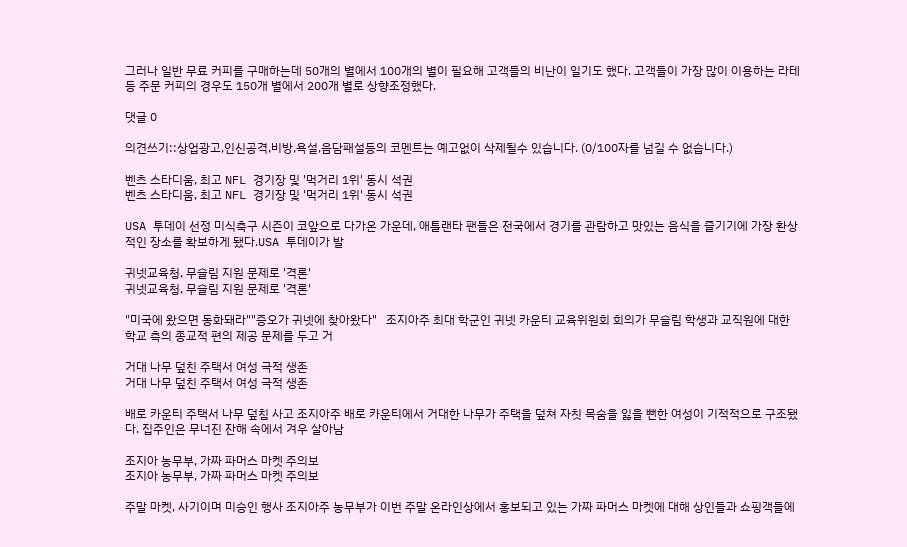그러나 일반 무료 커피를 구매하는데 50개의 별에서 100개의 별이 필요해 고객들의 비난이 일기도 했다. 고객들이 가장 많이 이용하는 라테 등 주문 커피의 경우도 150개 별에서 200개 별로 상향조정했다.

댓글 0

의견쓰기::상업광고,인신공격,비방,욕설,음담패설등의 코멘트는 예고없이 삭제될수 있습니다. (0/100자를 넘길 수 없습니다.)

벤츠 스타디움, 최고 NFL 경기장 및 '먹거리 1위' 동시 석권
벤츠 스타디움, 최고 NFL 경기장 및 '먹거리 1위' 동시 석권

USA 투데이 선정 미식축구 시즌이 코앞으로 다가온 가운데, 애틀랜타 팬들은 전국에서 경기를 관람하고 맛있는 음식을 즐기기에 가장 환상적인 장소를 확보하게 됐다.USA 투데이가 발

귀넷교육청, 무슬림 지원 문제로 '격론'
귀넷교육청, 무슬림 지원 문제로 '격론'

"미국에 왔으면 동화돼라""증오가 귀넷에 찾아왔다"   조지아주 최대 학군인 귀넷 카운티 교육위원회 회의가 무슬림 학생과 교직원에 대한 학교 측의 종교적 편의 제공 문제를 두고 거

거대 나무 덮친 주택서 여성 극적 생존
거대 나무 덮친 주택서 여성 극적 생존

배로 카운티 주택서 나무 덮침 사고 조지아주 배로 카운티에서 거대한 나무가 주택을 덮쳐 자칫 목숨을 잃을 뻔한 여성이 기적적으로 구조됐다. 집주인은 무너진 잔해 속에서 겨우 살아남

조지아 농무부, 가짜 파머스 마켓 주의보
조지아 농무부, 가짜 파머스 마켓 주의보

주말 마켓, 사기이며 미승인 행사 조지아주 농무부가 이번 주말 온라인상에서 홍보되고 있는 가짜 파머스 마켓에 대해 상인들과 쇼핑객들에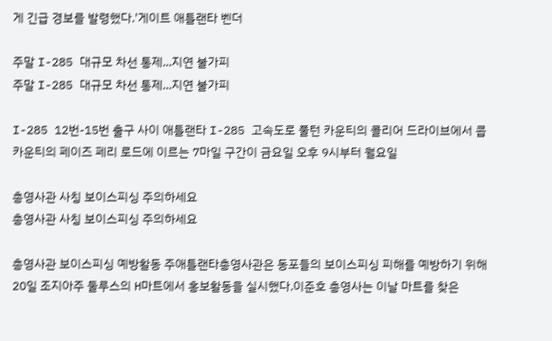게 긴급 경보를 발령했다.'게이트 애틀랜타 벤더

주말 I-285 대규모 차선 통제...지연 불가피
주말 I-285 대규모 차선 통제...지연 불가피

I-285 12번-15번 출구 사이 애틀랜타 I-285 고속도로 풀턴 카운티의 콜리어 드라이브에서 콥 카운티의 페이즈 페리 로드에 이르는 7마일 구간이 금요일 오후 9시부터 월요일

총영사관 사칭 보이스피싱 주의하세요
총영사관 사칭 보이스피싱 주의하세요

총영사관 보이스피싱 예방활동 주애틀랜타총영사관은 동포들의 보이스피싱 피해를 예방하기 위해 20일 조지아주 둘루스의 H마트에서 홍보활동을 실시했다.이준호 총영사는 이날 마트를 찾은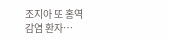조지아 또 홍역 감염 환자…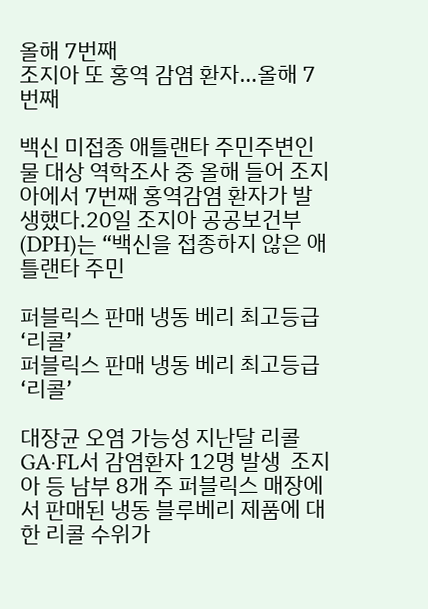올해 7번째
조지아 또 홍역 감염 환자…올해 7번째

백신 미접종 애틀랜타 주민주변인물 대상 역학조사 중 올해 들어 조지아에서 7번째 홍역감염 환자가 발생했다.20일 조지아 공공보건부(DPH)는 “백신을 접종하지 않은 애틀랜타 주민

퍼블릭스 판매 냉동 베리 최고등급 ‘리콜’
퍼블릭스 판매 냉동 베리 최고등급 ‘리콜’

대장균 오염 가능성 지난달 리콜 GA∙FL서 감염환자 12명 발생  조지아 등 남부 8개 주 퍼블릭스 매장에서 판매된 냉동 블루베리 제품에 대한 리콜 수위가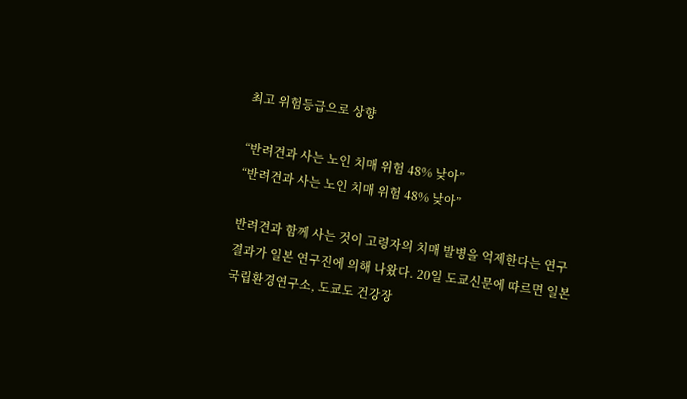최고 위험등급으로 상향

“반려견과 사는 노인 치매 위험 48% 낮아”
“반려견과 사는 노인 치매 위험 48% 낮아”

반려견과 함께 사는 것이 고령자의 치매 발병을 억제한다는 연구 결과가 일본 연구진에 의해 나왔다. 20일 도쿄신문에 따르면 일본 국립환경연구소, 도쿄도 건강장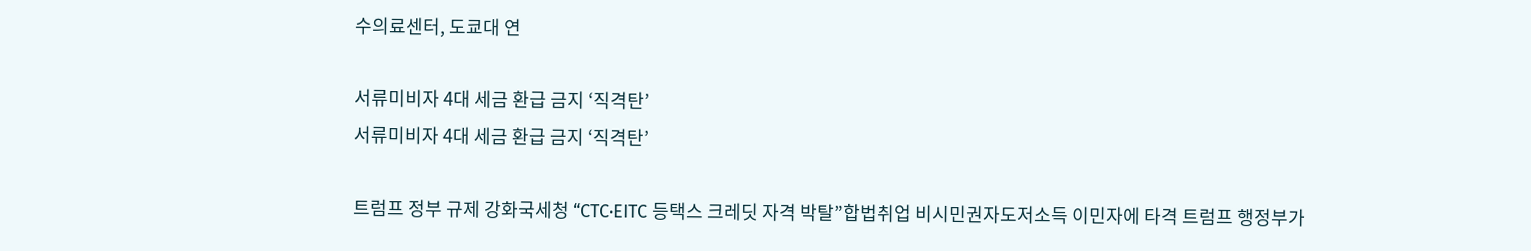수의료센터, 도쿄대 연

서류미비자 4대 세금 환급 금지 ‘직격탄’
서류미비자 4대 세금 환급 금지 ‘직격탄’

트럼프 정부 규제 강화국세청 “CTC·EITC 등택스 크레딧 자격 박탈”합법취업 비시민권자도저소득 이민자에 타격 트럼프 행정부가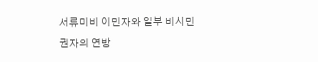서류미비 이민자와 일부 비시민권자의 연방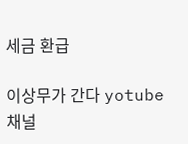세금 환급

이상무가 간다 yotube 채널